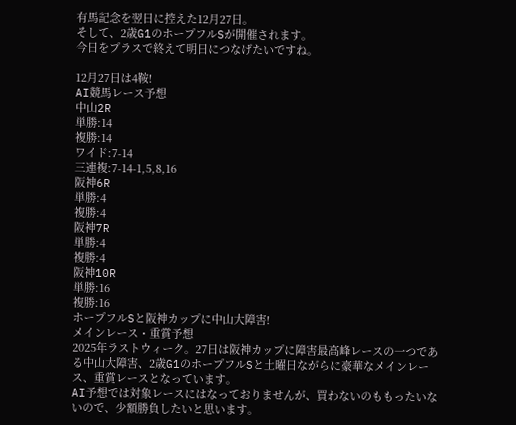有馬記念を翌日に控えた12月27日。
そして、2歳G1のホープフルSが開催されます。
今日をプラスで終えて明日につなげたいですね。

12月27日は4鞍!
AI競馬レース予想
中山2R
単勝:14
複勝:14
ワイド:7-14
三連複:7-14-1,5,8,16
阪神6R
単勝:4
複勝:4
阪神7R
単勝:4
複勝:4
阪神10R
単勝:16
複勝:16
ホープフルSと阪神カップに中山大障害!
メインレース・重賞予想
2025年ラストウィーク。27日は阪神カップに障害最高峰レースの一つである中山大障害、2歳G1のホープフルSと土曜日ながらに豪華なメインレース、重賞レースとなっています。
AI予想では対象レースにはなっておりませんが、買わないのももったいないので、少額勝負したいと思います。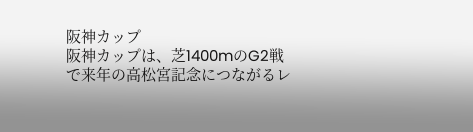阪神カップ
阪神カップは、芝1400mのG2戦で来年の高松宮記念につながるレ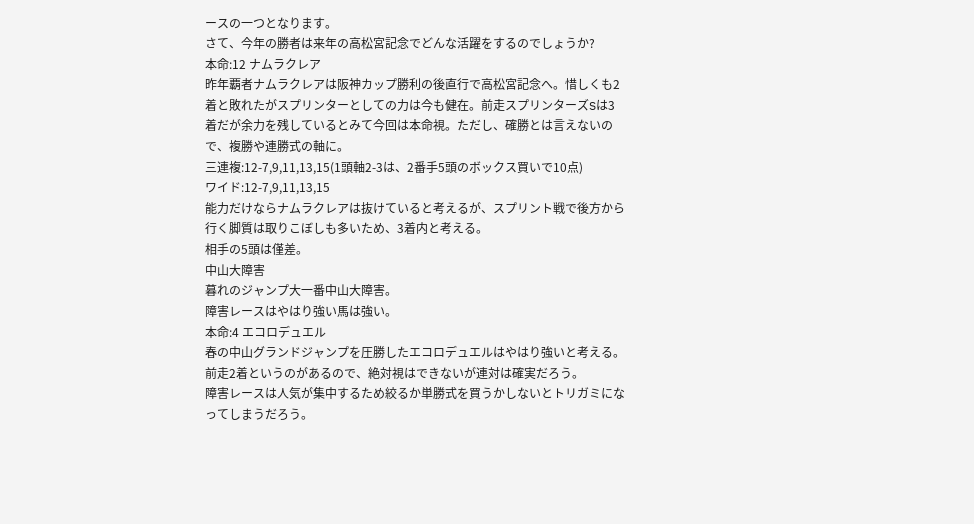ースの一つとなります。
さて、今年の勝者は来年の高松宮記念でどんな活躍をするのでしょうか?
本命:12 ナムラクレア
昨年覇者ナムラクレアは阪神カップ勝利の後直行で高松宮記念へ。惜しくも2着と敗れたがスプリンターとしての力は今も健在。前走スプリンターズSは3着だが余力を残しているとみて今回は本命視。ただし、確勝とは言えないので、複勝や連勝式の軸に。
三連複:12-7,9,11,13,15(1頭軸2-3は、2番手5頭のボックス買いで10点)
ワイド:12-7,9,11,13,15
能力だけならナムラクレアは抜けていると考えるが、スプリント戦で後方から行く脚質は取りこぼしも多いため、3着内と考える。
相手の5頭は僅差。
中山大障害
暮れのジャンプ大一番中山大障害。
障害レースはやはり強い馬は強い。
本命:4 エコロデュエル
春の中山グランドジャンプを圧勝したエコロデュエルはやはり強いと考える。
前走2着というのがあるので、絶対視はできないが連対は確実だろう。
障害レースは人気が集中するため絞るか単勝式を買うかしないとトリガミになってしまうだろう。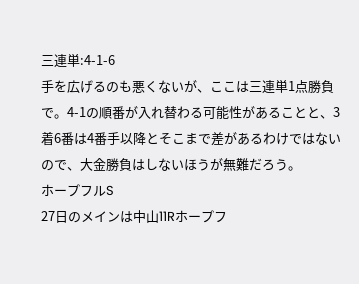三連単:4-1-6
手を広げるのも悪くないが、ここは三連単1点勝負で。4-1の順番が入れ替わる可能性があることと、3着6番は4番手以降とそこまで差があるわけではないので、大金勝負はしないほうが無難だろう。
ホープフルS
27日のメインは中山11Rホープフ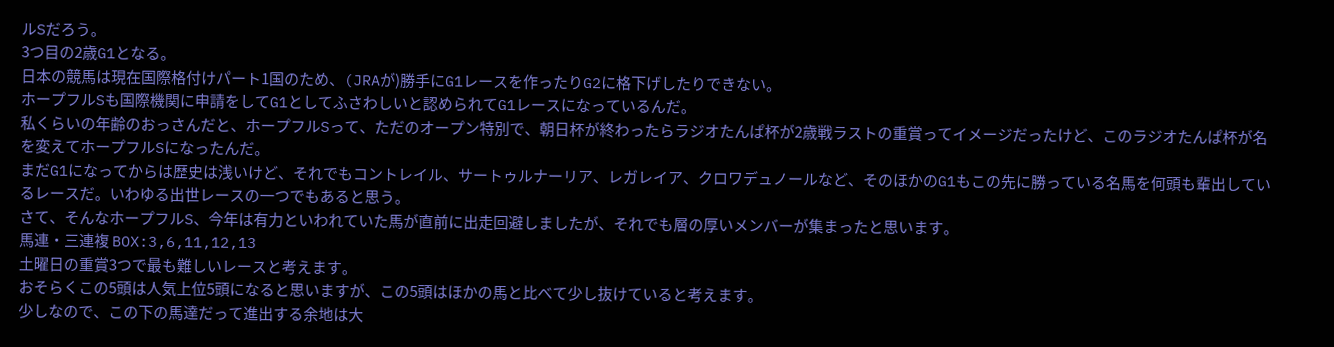ルSだろう。
3つ目の2歳G1となる。
日本の競馬は現在国際格付けパート1国のため、(JRAが)勝手にG1レースを作ったりG2に格下げしたりできない。
ホープフルSも国際機関に申請をしてG1としてふさわしいと認められてG1レースになっているんだ。
私くらいの年齢のおっさんだと、ホープフルSって、ただのオープン特別で、朝日杯が終わったらラジオたんぱ杯が2歳戦ラストの重賞ってイメージだったけど、このラジオたんぱ杯が名を変えてホープフルSになったんだ。
まだG1になってからは歴史は浅いけど、それでもコントレイル、サートゥルナーリア、レガレイア、クロワデュノールなど、そのほかのG1もこの先に勝っている名馬を何頭も輩出しているレースだ。いわゆる出世レースの一つでもあると思う。
さて、そんなホープフルS、今年は有力といわれていた馬が直前に出走回避しましたが、それでも層の厚いメンバーが集まったと思います。
馬連・三連複 BOX:3,6,11,12,13
土曜日の重賞3つで最も難しいレースと考えます。
おそらくこの5頭は人気上位5頭になると思いますが、この5頭はほかの馬と比べて少し抜けていると考えます。
少しなので、この下の馬達だって進出する余地は大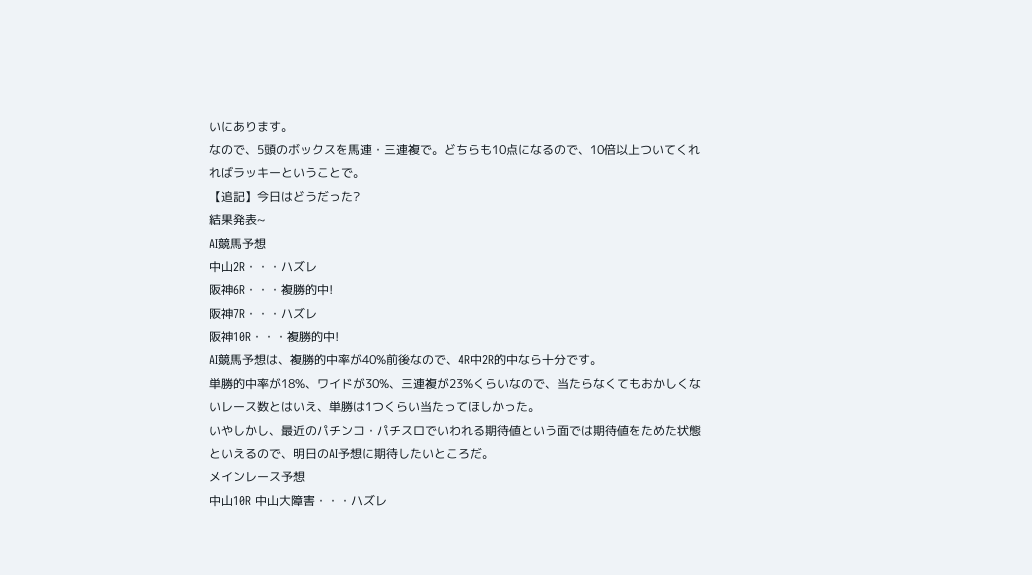いにあります。
なので、5頭のボックスを馬連・三連複で。どちらも10点になるので、10倍以上ついてくれればラッキーということで。
【追記】今日はどうだった?
結果発表~
AI競馬予想
中山2R・・・ハズレ
阪神6R・・・複勝的中!
阪神7R・・・ハズレ
阪神10R・・・複勝的中!
AI競馬予想は、複勝的中率が40%前後なので、4R中2R的中なら十分です。
単勝的中率が18%、ワイドが30%、三連複が23%くらいなので、当たらなくてもおかしくないレース数とはいえ、単勝は1つくらい当たってほしかった。
いやしかし、最近のパチンコ・パチスロでいわれる期待値という面では期待値をためた状態といえるので、明日のAI予想に期待したいところだ。
メインレース予想
中山10R 中山大障害・・・ハズレ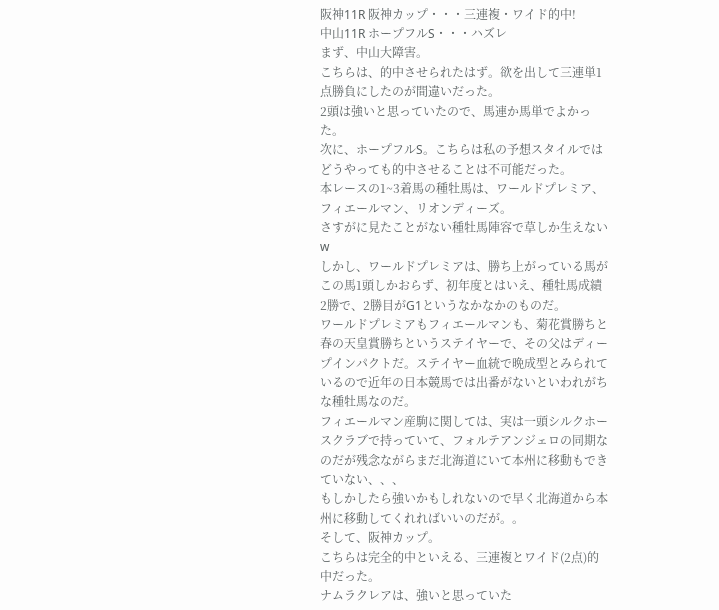阪神11R 阪神カップ・・・三連複・ワイド的中!
中山11R ホープフルS・・・ハズレ
まず、中山大障害。
こちらは、的中させられたはず。欲を出して三連単1点勝負にしたのが間違いだった。
2頭は強いと思っていたので、馬連か馬単でよかった。
次に、ホープフルS。こちらは私の予想スタイルではどうやっても的中させることは不可能だった。
本レースの1~3着馬の種牡馬は、ワールドプレミア、フィエールマン、リオンディーズ。
さすがに見たことがない種牡馬陣容で草しか生えないw
しかし、ワールドプレミアは、勝ち上がっている馬がこの馬1頭しかおらず、初年度とはいえ、種牡馬成績2勝で、2勝目がG1というなかなかのものだ。
ワールドプレミアもフィエールマンも、菊花賞勝ちと春の天皇賞勝ちというステイヤーで、その父はディープインパクトだ。ステイヤー血統で晩成型とみられているので近年の日本競馬では出番がないといわれがちな種牡馬なのだ。
フィエールマン産駒に関しては、実は一頭シルクホースクラブで持っていて、フォルテアンジェロの同期なのだが残念ながらまだ北海道にいて本州に移動もできていない、、、
もしかしたら強いかもしれないので早く北海道から本州に移動してくれればいいのだが。。
そして、阪神カップ。
こちらは完全的中といえる、三連複とワイド(2点)的中だった。
ナムラクレアは、強いと思っていた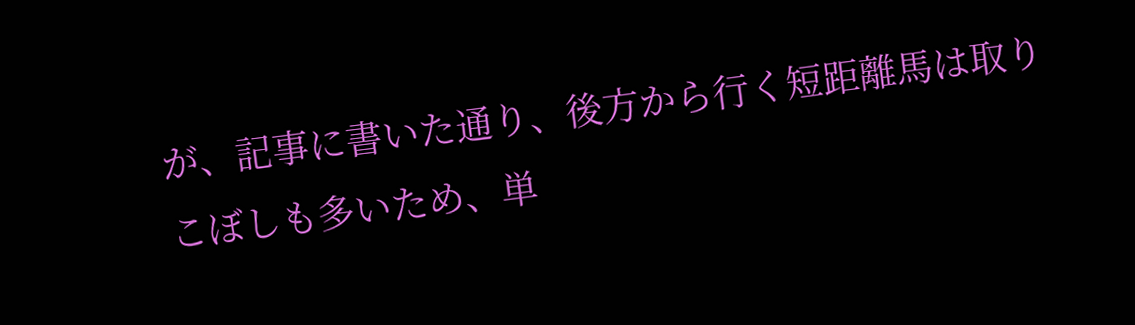が、記事に書いた通り、後方から行く短距離馬は取りこぼしも多いため、単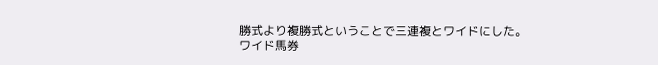勝式より複勝式ということで三連複とワイドにした。
ワイド馬券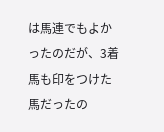は馬連でもよかったのだが、3着馬も印をつけた馬だったの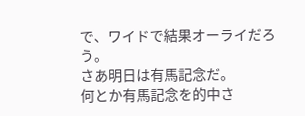で、ワイドで結果オーライだろう。
さあ明日は有馬記念だ。
何とか有馬記念を的中さ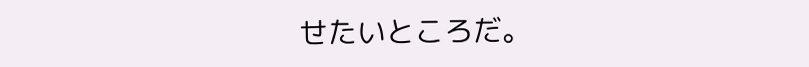せたいところだ。